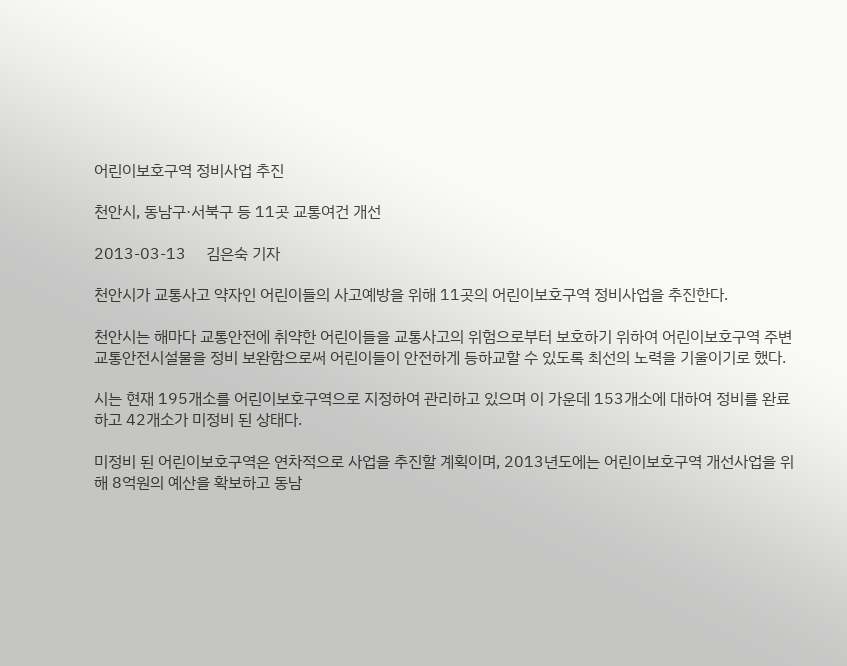어린이보호구역 정비사업 추진

천안시, 동남구·서북구 등 11곳 교통여건 개선

2013-03-13     김은숙 기자

천안시가 교통사고 약자인 어린이들의 사고예방을 위해 11곳의 어린이보호구역 정비사업을 추진한다.

천안시는 해마다 교통안전에 취약한 어린이들을 교통사고의 위험으로부터 보호하기 위하여 어린이보호구역 주변 교통안전시설물을 정비 보완함으로써 어린이들이 안전하게 등하교할 수 있도록 최선의 노력을 기울이기로 했다.

시는 현재 195개소를 어린이보호구역으로 지정하여 관리하고 있으며 이 가운데 153개소에 대하여 정비를 완료하고 42개소가 미정비 된 상태다.

미정비 된 어린이보호구역은 연차적으로 사업을 추진할 계획이며, 2013년도에는 어린이보호구역 개선사업을 위해 8억원의 예산을 확보하고 동남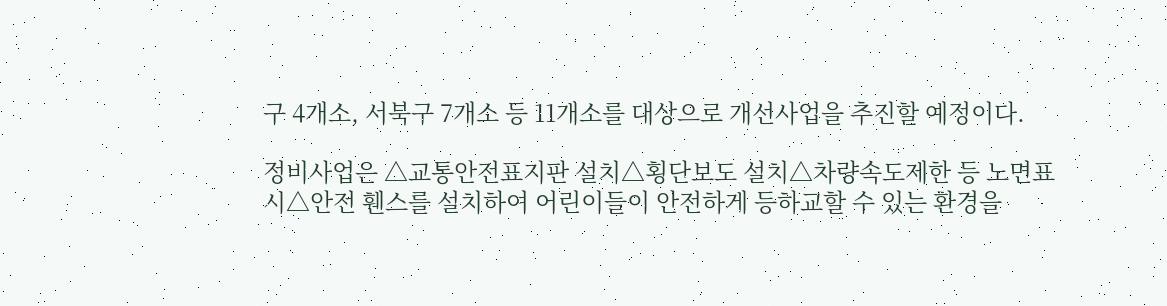구 4개소, 서북구 7개소 등 11개소를 대상으로 개선사업을 추진할 예정이다.

정비사업은 △교통안전표지판 설치△횡단보도 설치△차량속도제한 등 노면표시△안전 휀스를 설치하여 어린이들이 안전하게 등하교할 수 있는 환경을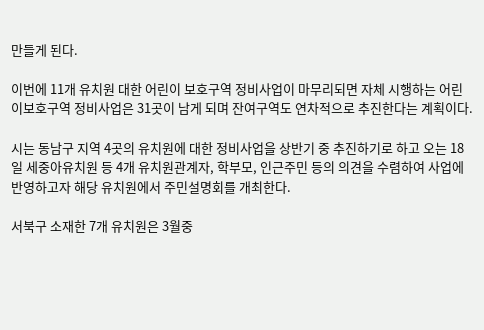만들게 된다.

이번에 11개 유치원 대한 어린이 보호구역 정비사업이 마무리되면 자체 시행하는 어린이보호구역 정비사업은 31곳이 남게 되며 잔여구역도 연차적으로 추진한다는 계획이다.

시는 동남구 지역 4곳의 유치원에 대한 정비사업을 상반기 중 추진하기로 하고 오는 18일 세중아유치원 등 4개 유치원관계자, 학부모, 인근주민 등의 의견을 수렴하여 사업에 반영하고자 해당 유치원에서 주민설명회를 개최한다.

서북구 소재한 7개 유치원은 3월중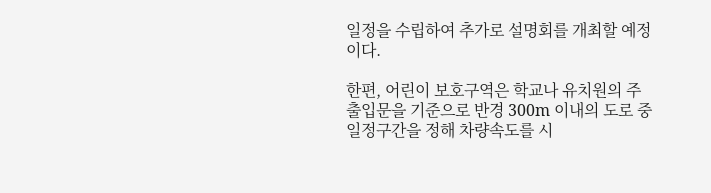일정을 수립하여 추가로 설명회를 개최할 예정이다.

한편, 어린이 보호구역은 학교나 유치원의 주 출입문을 기준으로 반경 300m 이내의 도로 중 일정구간을 정해 차량속도를 시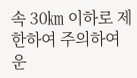속 30㎞ 이하로 제한하여 주의하여 운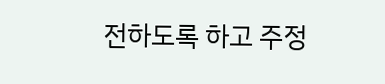전하도록 하고 주정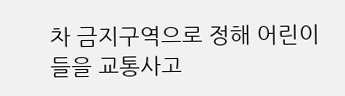차 금지구역으로 정해 어린이들을 교통사고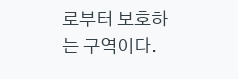로부터 보호하는 구역이다.